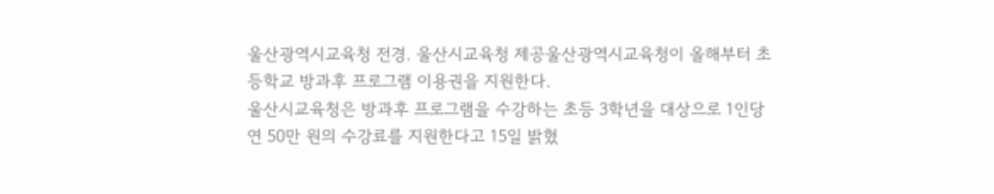울산광역시교육청 전경. 울산시교육청 제공울산광역시교육청이 올해부터 초등학교 방과후 프로그램 이용권을 지원한다.
울산시교육청은 방과후 프로그램을 수강하는 초등 3학년을 대상으로 1인당 연 50만 원의 수강료를 지원한다고 15일 밝혔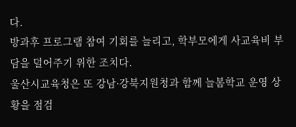다.
방과후 프로그램 참여 기회를 늘리고, 학부모에게 사교육비 부담을 덜어주기 위한 조치다.
울산시교육청은 또 강남·강북지원청과 함께 늘봄학교 운영 상황을 점검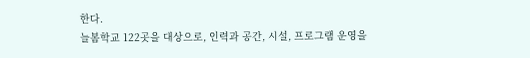한다.
늘봄학교 122곳을 대상으로, 인력과 공간, 시설, 프로그램 운영을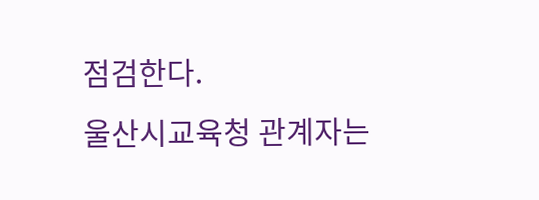점검한다.
울산시교육청 관계자는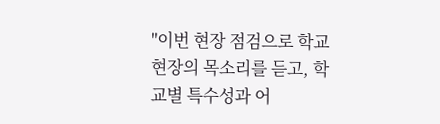"이번 현장 점검으로 학교 현장의 목소리를 듣고, 학교별 특수성과 어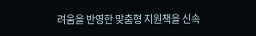려움을 반영한 맞춤형 지원책을 신속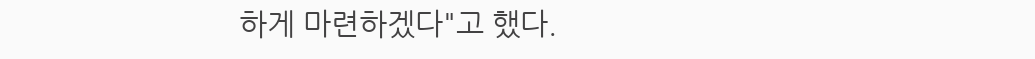하게 마련하겠다"고 했다.